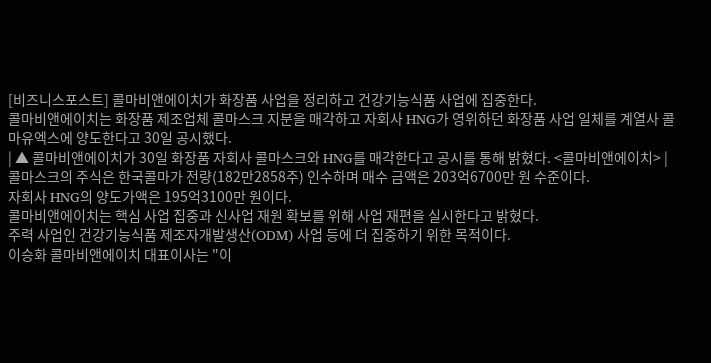[비즈니스포스트] 콜마비앤에이치가 화장품 사업을 정리하고 건강기능식품 사업에 집중한다.
콜마비앤에이치는 화장품 제조업체 콜마스크 지분을 매각하고 자회사 HNG가 영위하던 화장품 사업 일체를 계열사 콜마유엑스에 양도한다고 30일 공시했다.
| ▲ 콜마비앤에이치가 30일 화장품 자회사 콜마스크와 HNG를 매각한다고 공시를 통해 밝혔다. <콜마비앤에이치> |
콜마스크의 주식은 한국콜마가 전량(182만2858주) 인수하며 매수 금액은 203억6700만 원 수준이다.
자회사 HNG의 양도가액은 195억3100만 원이다.
콜마비앤에이치는 핵심 사업 집중과 신사업 재원 확보를 위해 사업 재편을 실시한다고 밝혔다.
주력 사업인 건강기능식품 제조자개발생산(ODM) 사업 등에 더 집중하기 위한 목적이다.
이승화 콜마비앤에이치 대표이사는 "이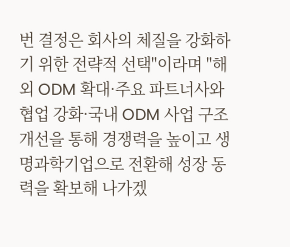번 결정은 회사의 체질을 강화하기 위한 전략적 선택"이라며 "해외 ODM 확대·주요 파트너사와 협업 강화·국내 ODM 사업 구조 개선을 통해 경쟁력을 높이고 생명과학기업으로 전환해 성장 동력을 확보해 나가겠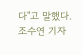다"고 말했다. 조수연 기자